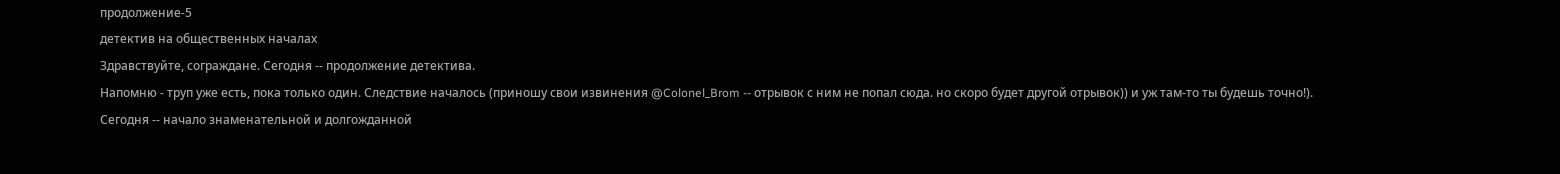продолжение-5
детектив на общественных началах
Здравствуйте, сограждане. Сегодня -- продолжение детектива.
Напомню - труп уже есть, пока только один. Следствие началось (приношу свои извинения @Colonel_Brom -- отрывок с ним не попал сюда. но скоро будет другой отрывок)) и уж там-то ты будешь точно!).
Сегодня -- начало знаменательной и долгожданной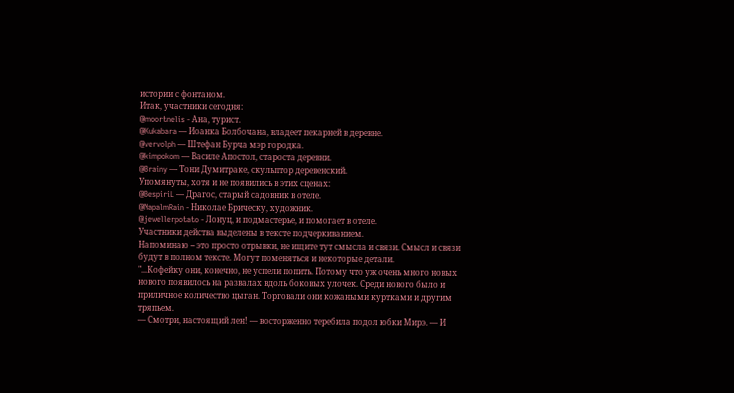истории с фонтаном.
Итак, участники сегодня:
@moortnelis - Ана, турист.
@Kukabara — Иоанка Болбочана, владеет пекарней в деревне.
@vervolph — Штефан Бурча мэр городка.
@kimpokom — Василе Апостол, староста деревни.
@Brainy — Тони Думитраке, скульптор деревенский.
Упомянуты, хотя и не появились в этих сценах:
@BespiriL — Драгос, старый садовник в отеле.
@NapalmRain - Николае Брическу, художник.
@jewellerpotato - Лонуц, и подмастерье, и помогает в отеле.
Участники действа выделены в тексте подчеркиванием.
Напоминаю -- это просто отрывки, не ищите тут смысла и связи. Смысл и связи будут в полном тексте. Могут поменяться и некоторые детали.
"...Кофейку они, конечно, не успели попить. Потому что уж очень много новых нового появилось на развалах вдоль боковых улочек. Среди нового было и приличное количество цыган. Торговали они кожаными куртками и другим тряпьем.
— Смотри, настоящий лен! — восторженно теребила подол юбки Мирэ. — И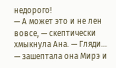недорого!
— А может это и не лен вовсе, — скептически хмыкнула Ана. — Гляди… — зашептала она Мирэ и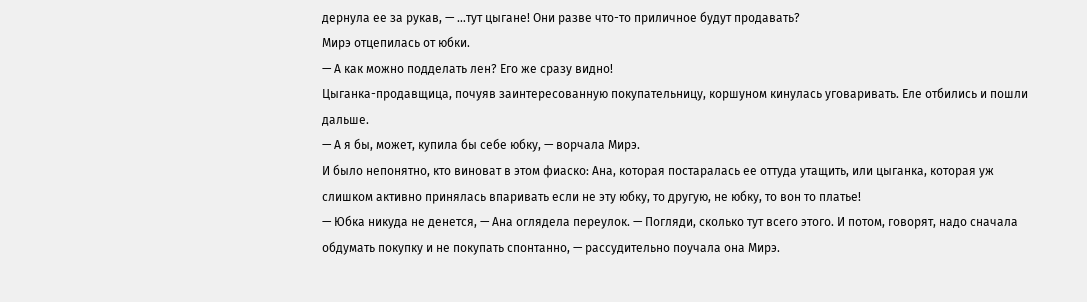дернула ее за рукав, — …тут цыгане! Они разве что-то приличное будут продавать?
Мирэ отцепилась от юбки.
— А как можно подделать лен? Его же сразу видно!
Цыганка-продавщица, почуяв заинтересованную покупательницу, коршуном кинулась уговаривать. Еле отбились и пошли дальше.
— А я бы, может, купила бы себе юбку, — ворчала Мирэ.
И было непонятно, кто виноват в этом фиаско: Ана, которая постаралась ее оттуда утащить, или цыганка, которая уж слишком активно принялась впаривать если не эту юбку, то другую, не юбку, то вон то платье!
— Юбка никуда не денется, — Ана оглядела переулок. — Погляди, сколько тут всего этого. И потом, говорят, надо сначала обдумать покупку и не покупать спонтанно, — рассудительно поучала она Мирэ.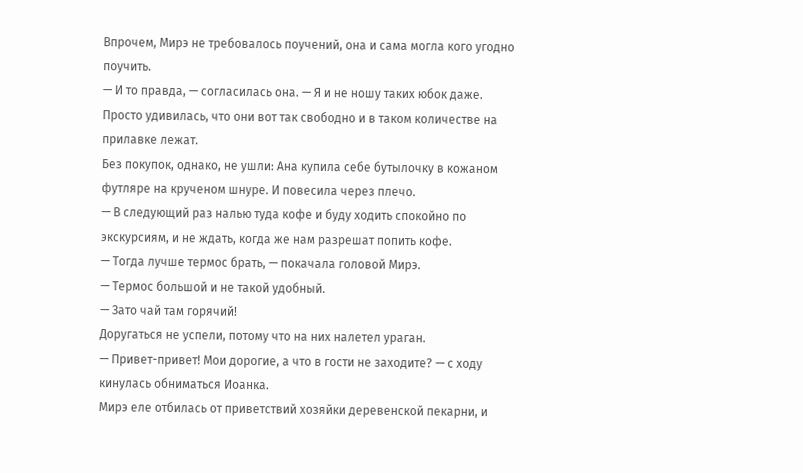Впрочем, Мирэ не требовалось поучений, она и сама могла кого угодно поучить.
— И то правда, — согласилась она. — Я и не ношу таких юбок даже. Просто удивилась, что они вот так свободно и в таком количестве на прилавке лежат.
Без покупок, однако, не ушли: Ана купила себе бутылочку в кожаном футляре на крученом шнуре. И повесила через плечо.
— В следующий раз налью туда кофе и буду ходить спокойно по экскурсиям, и не ждать, когда же нам разрешат попить кофе.
— Тогда лучше термос брать, — покачала головой Мирэ.
— Термос большой и не такой удобный.
— Зато чай там горячий!
Доругаться не успели, потому что на них налетел ураган.
— Привет-привет! Мои дорогие, а что в гости не заходите? — с ходу кинулась обниматься Иоанка.
Мирэ еле отбилась от приветствий хозяйки деревенской пекарни, и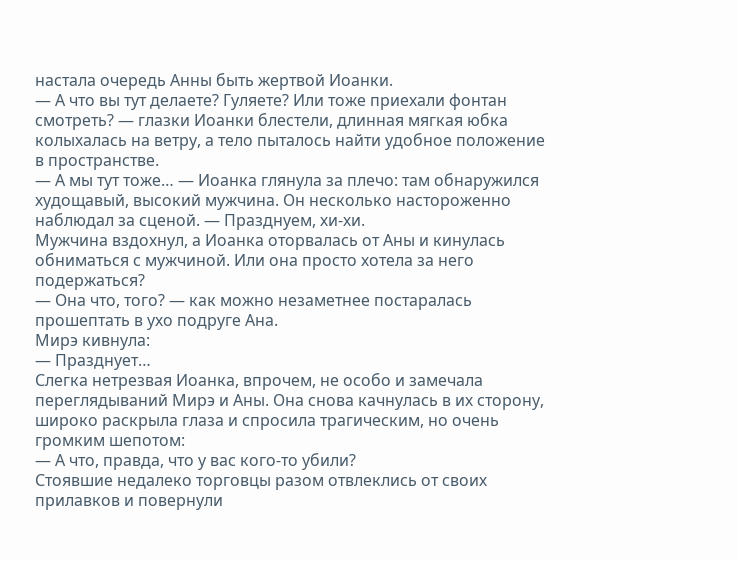настала очередь Анны быть жертвой Иоанки.
— А что вы тут делаете? Гуляете? Или тоже приехали фонтан смотреть? — глазки Иоанки блестели, длинная мягкая юбка колыхалась на ветру, а тело пыталось найти удобное положение в пространстве.
— А мы тут тоже… — Иоанка глянула за плечо: там обнаружился худощавый, высокий мужчина. Он несколько настороженно наблюдал за сценой. — Празднуем, хи-хи.
Мужчина вздохнул, а Иоанка оторвалась от Аны и кинулась обниматься с мужчиной. Или она просто хотела за него подержаться?
— Она что, того? — как можно незаметнее постаралась прошептать в ухо подруге Ана.
Мирэ кивнула:
— Празднует…
Слегка нетрезвая Иоанка, впрочем, не особо и замечала переглядываний Мирэ и Аны. Она снова качнулась в их сторону, широко раскрыла глаза и спросила трагическим, но очень громким шепотом:
— А что, правда, что у вас кого-то убили?
Стоявшие недалеко торговцы разом отвлеклись от своих прилавков и повернули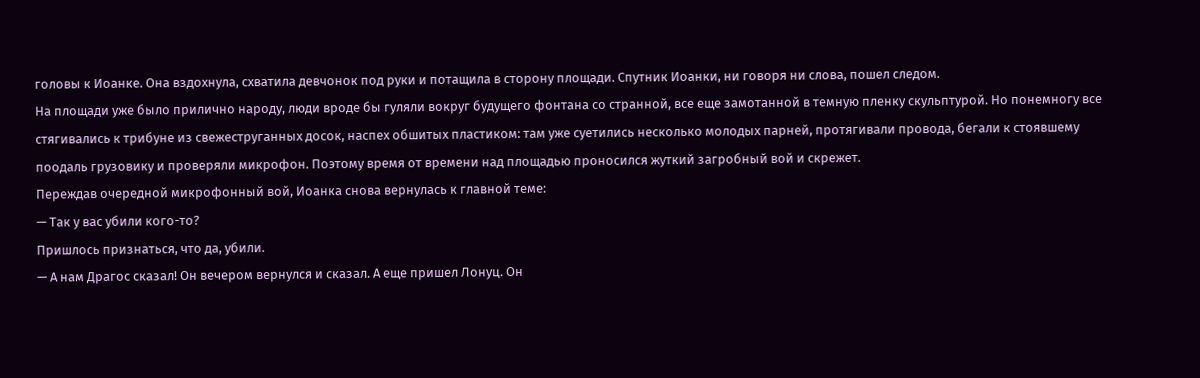головы к Иоанке. Она вздохнула, схватила девчонок под руки и потащила в сторону площади. Спутник Иоанки, ни говоря ни слова, пошел следом.
На площади уже было прилично народу, люди вроде бы гуляли вокруг будущего фонтана со странной, все еще замотанной в темную пленку скульптурой. Но понемногу все стягивались к трибуне из свежеструганных досок, наспех обшитых пластиком: там уже суетились несколько молодых парней, протягивали провода, бегали к стоявшему поодаль грузовику и проверяли микрофон. Поэтому время от времени над площадью проносился жуткий загробный вой и скрежет.
Переждав очередной микрофонный вой, Иоанка снова вернулась к главной теме:
— Так у вас убили кого-то?
Пришлось признаться, что да, убили.
— А нам Драгос сказал! Он вечером вернулся и сказал. А еще пришел Лонуц. Он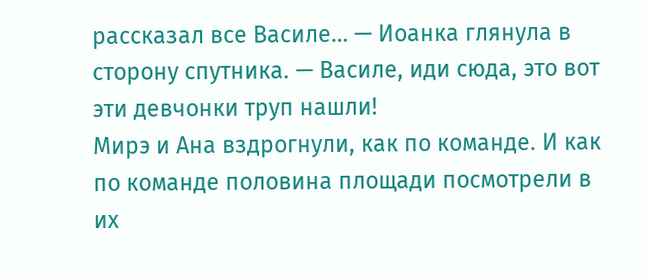рассказал все Василе… — Иоанка глянула в сторону спутника. — Василе, иди сюда, это вот эти девчонки труп нашли!
Мирэ и Ана вздрогнули, как по команде. И как по команде половина площади посмотрели в их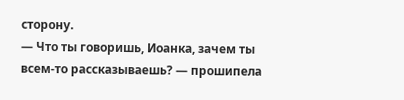сторону.
— Что ты говоришь, Иоанка, зачем ты всем-то рассказываешь? — прошипела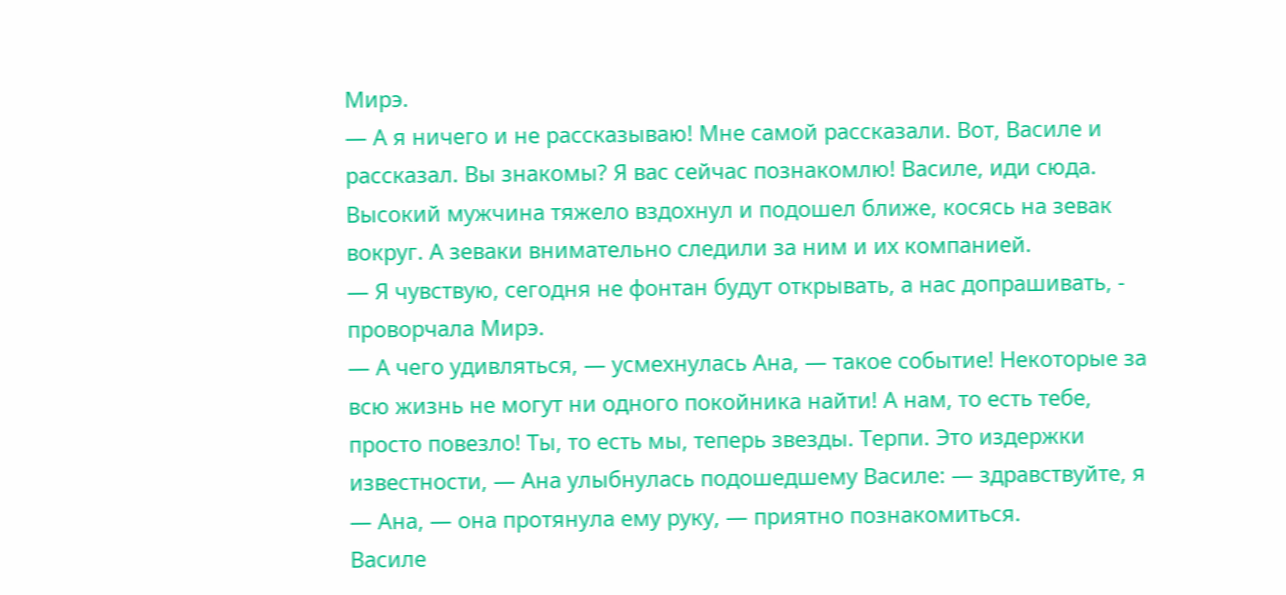Мирэ.
— А я ничего и не рассказываю! Мне самой рассказали. Вот, Василе и рассказал. Вы знакомы? Я вас сейчас познакомлю! Василе, иди сюда.
Высокий мужчина тяжело вздохнул и подошел ближе, косясь на зевак вокруг. А зеваки внимательно следили за ним и их компанией.
— Я чувствую, сегодня не фонтан будут открывать, а нас допрашивать, - проворчала Мирэ.
— А чего удивляться, — усмехнулась Ана, — такое событие! Некоторые за всю жизнь не могут ни одного покойника найти! А нам, то есть тебе, просто повезло! Ты, то есть мы, теперь звезды. Терпи. Это издержки известности, — Ана улыбнулась подошедшему Василе: — здравствуйте, я — Ана, — она протянула ему руку, — приятно познакомиться.
Василе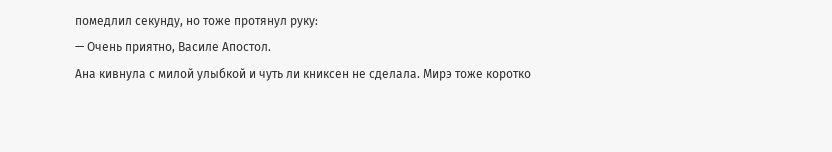помедлил секунду, но тоже протянул руку:
— Очень приятно, Василе Апостол.
Ана кивнула с милой улыбкой и чуть ли книксен не сделала. Мирэ тоже коротко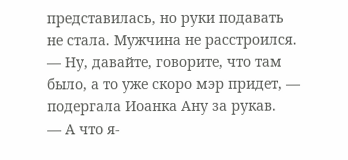представилась, но руки подавать не стала. Мужчина не расстроился.
— Ну, давайте, говорите, что там было, а то уже скоро мэр придет, — подергала Иоанка Ану за рукав.
— А что я-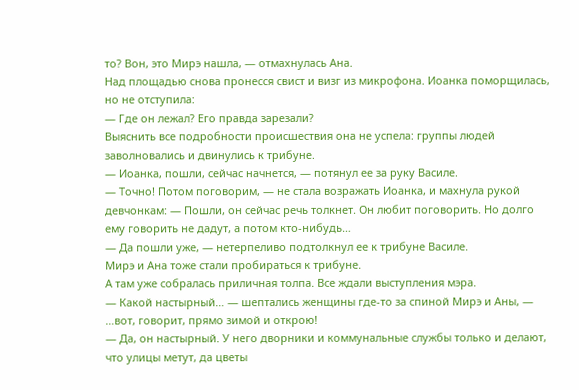то? Вон, это Мирэ нашла, — отмахнулась Ана.
Над площадью снова пронесся свист и визг из микрофона. Иоанка поморщилась, но не отступила:
— Где он лежал? Его правда зарезали?
Выяснить все подробности происшествия она не успела: группы людей заволновались и двинулись к трибуне.
— Иоанка, пошли, сейчас начнется, — потянул ее за руку Василе.
— Точно! Потом поговорим, — не стала возражать Иоанка, и махнула рукой девчонкам: — Пошли, он сейчас речь толкнет. Он любит поговорить. Но долго ему говорить не дадут, а потом кто-нибудь…
— Да пошли уже, — нетерпеливо подтолкнул ее к трибуне Василе.
Мирэ и Ана тоже стали пробираться к трибуне.
А там уже собралась приличная толпа. Все ждали выступления мэра.
— Какой настырный… — шептались женщины где-то за спиной Мирэ и Аны, — …вот, говорит, прямо зимой и открою!
— Да, он настырный. У него дворники и коммунальные службы только и делают, что улицы метут, да цветы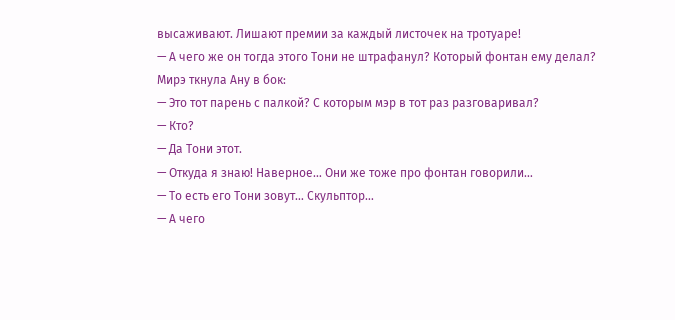высаживают. Лишают премии за каждый листочек на тротуаре!
— А чего же он тогда этого Тони не штрафанул? Который фонтан ему делал?
Мирэ ткнула Ану в бок:
— Это тот парень с палкой? С которым мэр в тот раз разговаривал?
— Кто?
— Да Тони этот.
— Откуда я знаю! Наверное… Они же тоже про фонтан говорили…
— То есть его Тони зовут… Скульптор…
— А чего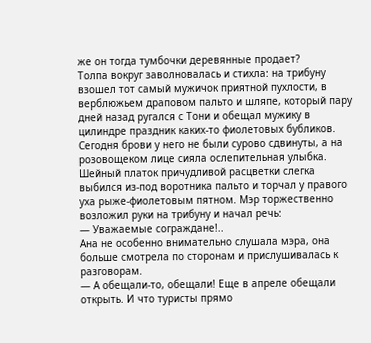же он тогда тумбочки деревянные продает?
Толпа вокруг заволновалась и стихла: на трибуну взошел тот самый мужичок приятной пухлости, в верблюжьем драповом пальто и шляпе, который пару дней назад ругался с Тони и обещал мужику в цилиндре праздник каких-то фиолетовых бубликов. Сегодня брови у него не были сурово сдвинуты, а на розовощеком лице сияла ослепительная улыбка. Шейный платок причудливой расцветки слегка выбился из-под воротника пальто и торчал у правого уха рыже-фиолетовым пятном. Мэр торжественно возложил руки на трибуну и начал речь:
— Уважаемые сограждане!..
Ана не особенно внимательно слушала мэра, она больше смотрела по сторонам и прислушивалась к разговорам.
— А обещали-то, обещали! Еще в апреле обещали открыть. И что туристы прямо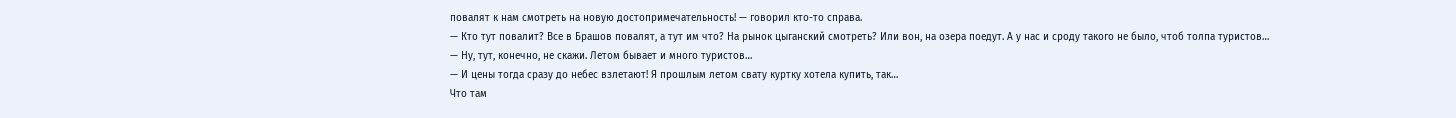повалят к нам смотреть на новую достопримечательность! — говорил кто-то справа.
— Кто тут повалит? Все в Брашов повалят, а тут им что? На рынок цыганский смотреть? Или вон, на озера поедут. А у нас и сроду такого не было, чтоб толпа туристов…
— Ну, тут, конечно, не скажи. Летом бывает и много туристов…
— И цены тогда сразу до небес взлетают! Я прошлым летом свату куртку хотела купить, так…
Что там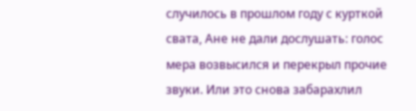случилось в прошлом году с курткой свата, Ане не дали дослушать: голос мера возвысился и перекрыл прочие звуки. Или это снова забарахлил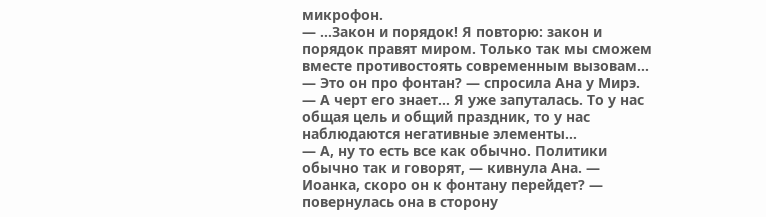микрофон.
— …Закон и порядок! Я повторю: закон и порядок правят миром. Только так мы сможем вместе противостоять современным вызовам…
— Это он про фонтан? — спросила Ана у Мирэ.
— А черт его знает… Я уже запуталась. То у нас общая цель и общий праздник, то у нас наблюдаются негативные элементы…
— А, ну то есть все как обычно. Политики обычно так и говорят, — кивнула Ана. — Иоанка, скоро он к фонтану перейдет? — повернулась она в сторону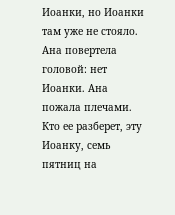Иоанки, но Иоанки там уже не стояло. Ана повертела головой: нет Иоанки. Ана пожала плечами. Кто ее разберет, эту Иоанку, семь пятниц на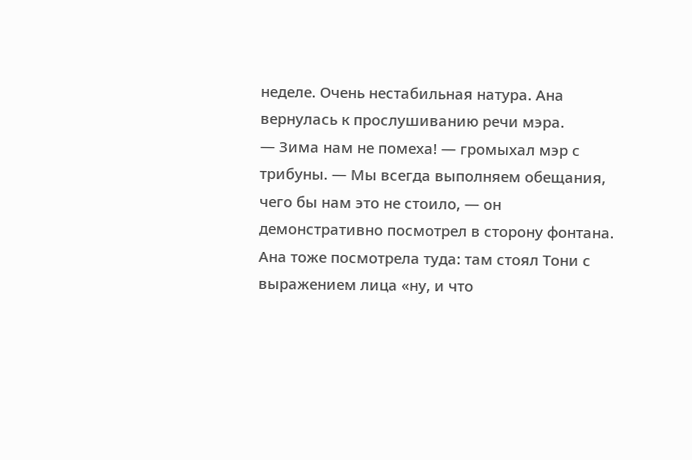неделе. Очень нестабильная натура. Ана вернулась к прослушиванию речи мэра.
— Зима нам не помеха! — громыхал мэр с трибуны. — Мы всегда выполняем обещания, чего бы нам это не стоило, — он демонстративно посмотрел в сторону фонтана.
Ана тоже посмотрела туда: там стоял Тони с выражением лица «ну, и что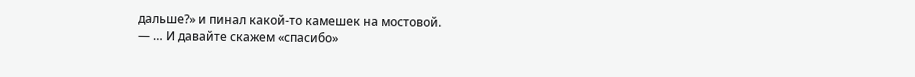дальше?» и пинал какой-то камешек на мостовой.
— … И давайте скажем «спасибо»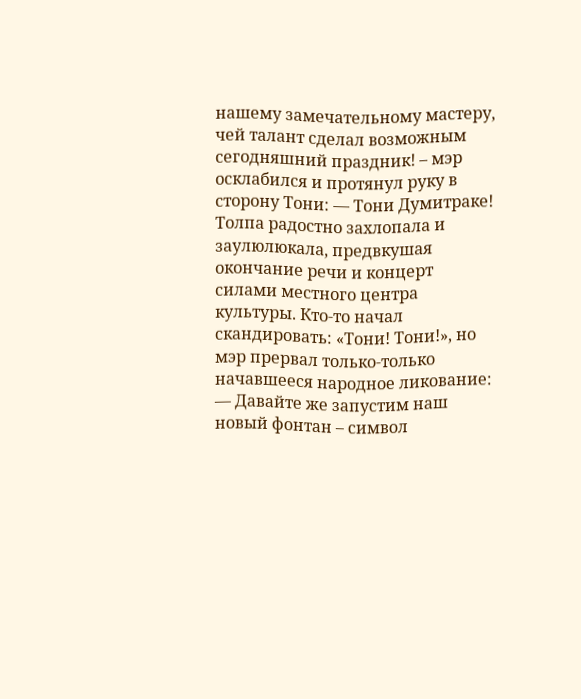нашему замечательному мастеру, чей талант сделал возможным сегодняшний праздник! – мэр осклабился и протянул руку в сторону Тони: — Тони Думитраке!
Толпа радостно захлопала и заулюлюкала, предвкушая окончание речи и концерт силами местного центра культуры. Кто-то начал скандировать: «Тони! Тони!», но мэр прервал только-только начавшееся народное ликование:
— Давайте же запустим наш новый фонтан – символ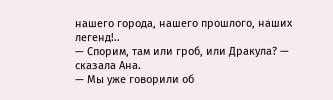нашего города, нашего прошлого, наших легенд!..
— Спорим, там или гроб, или Дракула? — сказала Ана.
— Мы уже говорили об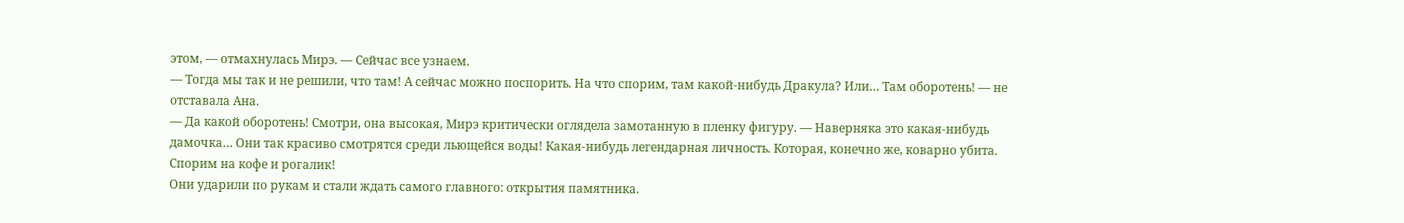этом, — отмахнулась Мирэ. — Сейчас все узнаем.
— Тогда мы так и не решили, что там! А сейчас можно поспорить. На что спорим, там какой-нибудь Дракула? Или… Там оборотень! — не отставала Ана.
— Да какой оборотень! Смотри, она высокая, Мирэ критически оглядела замотанную в пленку фигуру. — Наверняка это какая-нибудь дамочка… Они так красиво смотрятся среди льющейся воды! Какая-нибудь легендарная личность. Которая, конечно же, коварно убита. Спорим на кофе и рогалик!
Они ударили по рукам и стали ждать самого главного: открытия памятника.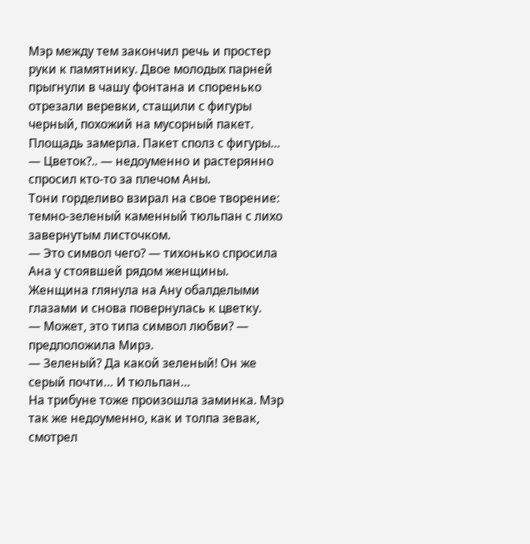Мэр между тем закончил речь и простер руки к памятнику. Двое молодых парней прыгнули в чашу фонтана и споренько отрезали веревки, стащили с фигуры черный, похожий на мусорный пакет. Площадь замерла. Пакет сполз с фигуры…
— Цветок?.. — недоуменно и растерянно спросил кто-то за плечом Аны.
Тони горделиво взирал на свое творение: темно-зеленый каменный тюльпан с лихо завернутым листочком.
— Это символ чего? — тихонько спросила Ана у стоявшей рядом женщины.
Женщина глянула на Ану обалделыми глазами и снова повернулась к цветку.
— Может, это типа символ любви? — предположила Мирэ.
— Зеленый? Да какой зеленый! Он же серый почти… И тюльпан…
На трибуне тоже произошла заминка. Мэр так же недоуменно, как и толпа зевак, смотрел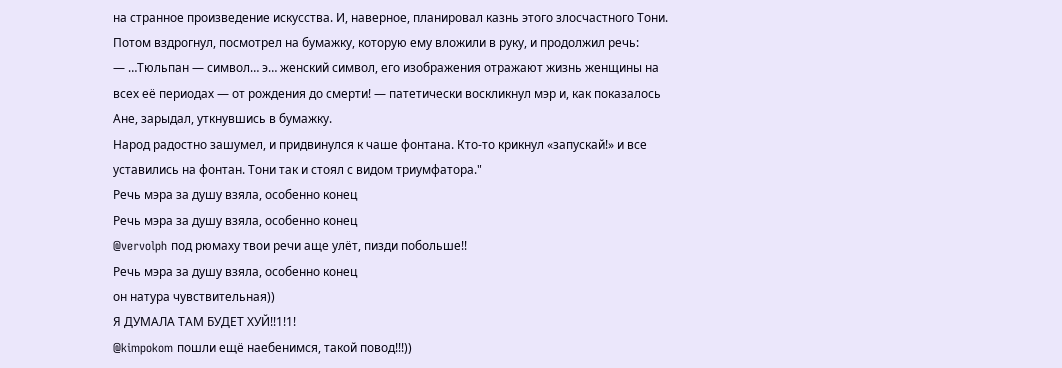на странное произведение искусства. И, наверное, планировал казнь этого злосчастного Тони. Потом вздрогнул, посмотрел на бумажку, которую ему вложили в руку, и продолжил речь:
— …Тюльпан — символ… э… женский символ, его изображения отражают жизнь женщины на всех её периодах — от рождения до смерти! — патетически воскликнул мэр и, как показалось Ане, зарыдал, уткнувшись в бумажку.
Народ радостно зашумел, и придвинулся к чаше фонтана. Кто-то крикнул «запускай!» и все уставились на фонтан. Тони так и стоял с видом триумфатора."
Речь мэра за душу взяла, особенно конец
Речь мэра за душу взяла, особенно конец
@vervolph под рюмаху твои речи аще улёт, пизди побольше!!
Речь мэра за душу взяла, особенно конец
он натура чувствительная))
Я ДУМАЛА ТАМ БУДЕТ ХУЙ!!1!1!
@kimpokom пошли ещё наебенимся, такой повод!!!))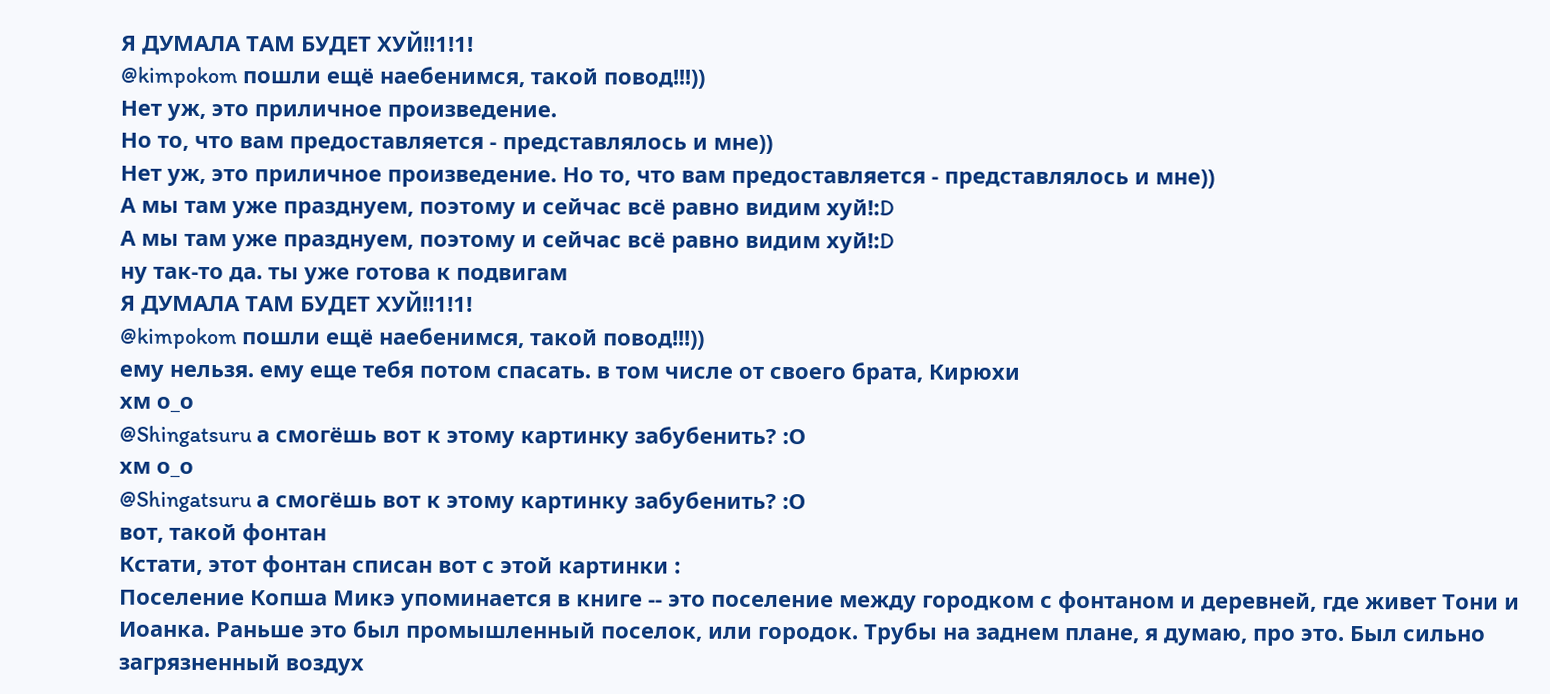Я ДУМАЛА ТАМ БУДЕТ ХУЙ!!1!1!
@kimpokom пошли ещё наебенимся, такой повод!!!))
Нет уж, это приличное произведение.
Но то, что вам предоставляется - представлялось и мне))
Нет уж, это приличное произведение. Но то, что вам предоставляется - представлялось и мне))
А мы там уже празднуем, поэтому и сейчас всё равно видим хуй!:D
А мы там уже празднуем, поэтому и сейчас всё равно видим хуй!:D
ну так-то да. ты уже готова к подвигам
Я ДУМАЛА ТАМ БУДЕТ ХУЙ!!1!1!
@kimpokom пошли ещё наебенимся, такой повод!!!))
ему нельзя. ему еще тебя потом спасать. в том числе от своего брата, Кирюхи
хм о_о
@Shingatsuru а смогёшь вот к этому картинку забубенить? :О
хм о_о
@Shingatsuru а смогёшь вот к этому картинку забубенить? :О
вот, такой фонтан
Кстати, этот фонтан списан вот с этой картинки :
Поселение Копша Микэ упоминается в книге -- это поселение между городком с фонтаном и деревней, где живет Тони и Иоанка. Раньше это был промышленный поселок, или городок. Трубы на заднем плане, я думаю, про это. Был сильно загрязненный воздух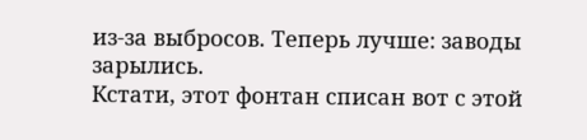из-за выбросов. Теперь лучше: заводы зарылись.
Кстати, этот фонтан списан вот с этой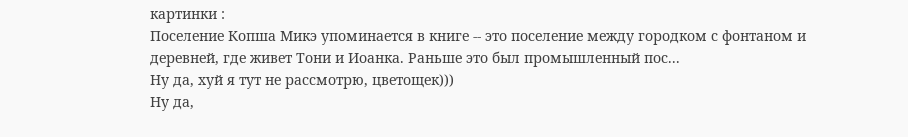картинки :
Поселение Копша Микэ упоминается в книге -- это поселение между городком с фонтаном и деревней, где живет Тони и Иоанка. Раньше это был промышленный пос...
Ну да, хуй я тут не рассмотрю, цветощек)))
Ну да,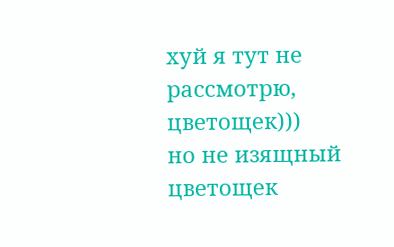хуй я тут не рассмотрю, цветощек)))
но не изящный цветощек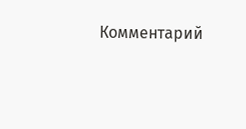Комментарий